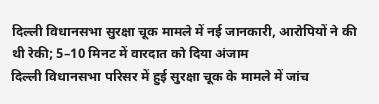दिल्ली विधानसभा सुरक्षा चूक मामले में नई जानकारी, आरोपियों ने की थी रेकी; 5–10 मिनट में वारदात को दिया अंजाम
दिल्ली विधानसभा परिसर में हुई सुरक्षा चूक के मामले में जांच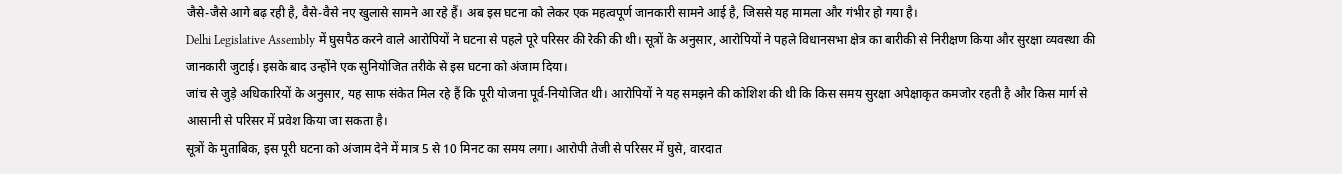जैसे-जैसे आगे बढ़ रही है, वैसे-वैसे नए खुलासे सामने आ रहे हैं। अब इस घटना को लेकर एक महत्वपूर्ण जानकारी सामने आई है, जिससे यह मामला और गंभीर हो गया है।
Delhi Legislative Assembly में घुसपैठ करने वाले आरोपियों ने घटना से पहले पूरे परिसर की रेकी की थी। सूत्रों के अनुसार, आरोपियों ने पहले विधानसभा क्षेत्र का बारीकी से निरीक्षण किया और सुरक्षा व्यवस्था की जानकारी जुटाई। इसके बाद उन्होंने एक सुनियोजित तरीके से इस घटना को अंजाम दिया।
जांच से जुड़े अधिकारियों के अनुसार, यह साफ संकेत मिल रहे हैं कि पूरी योजना पूर्व-नियोजित थी। आरोपियों ने यह समझने की कोशिश की थी कि किस समय सुरक्षा अपेक्षाकृत कमजोर रहती है और किस मार्ग से आसानी से परिसर में प्रवेश किया जा सकता है।
सूत्रों के मुताबिक, इस पूरी घटना को अंजाम देने में मात्र 5 से 10 मिनट का समय लगा। आरोपी तेजी से परिसर में घुसे, वारदात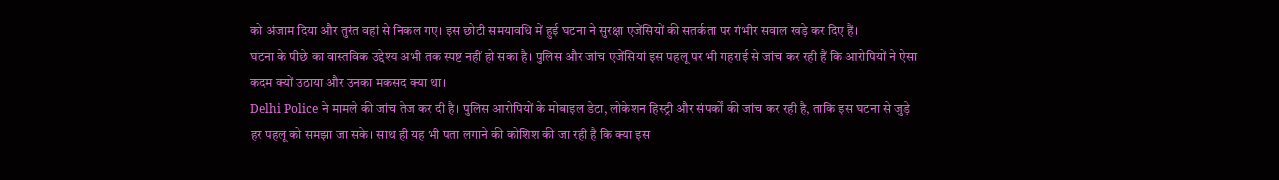को अंजाम दिया और तुरंत वहां से निकल गए। इस छोटी समयावधि में हुई घटना ने सुरक्षा एजेंसियों की सतर्कता पर गंभीर सवाल खड़े कर दिए हैं।
घटना के पीछे का वास्तविक उद्देश्य अभी तक स्पष्ट नहीं हो सका है। पुलिस और जांच एजेंसियां इस पहलू पर भी गहराई से जांच कर रही हैं कि आरोपियों ने ऐसा कदम क्यों उठाया और उनका मकसद क्या था।
Delhi Police ने मामले की जांच तेज कर दी है। पुलिस आरोपियों के मोबाइल डेटा, लोकेशन हिस्ट्री और संपर्कों की जांच कर रही है, ताकि इस घटना से जुड़े हर पहलू को समझा जा सके। साथ ही यह भी पता लगाने की कोशिश की जा रही है कि क्या इस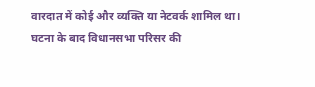वारदात में कोई और व्यक्ति या नेटवर्क शामिल था।
घटना के बाद विधानसभा परिसर की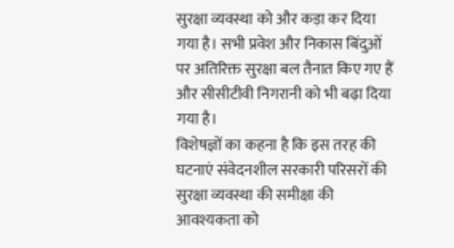सुरक्षा व्यवस्था को और कड़ा कर दिया गया है। सभी प्रवेश और निकास बिंदुओं पर अतिरिक्त सुरक्षा बल तैनात किए गए हैं और सीसीटीवी निगरानी को भी बढ़ा दिया गया है।
विशेषज्ञों का कहना है कि इस तरह की घटनाएं संवेदनशील सरकारी परिसरों की सुरक्षा व्यवस्था की समीक्षा की आवश्यकता को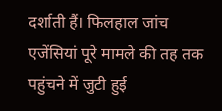दर्शाती हैं। फिलहाल जांच एजेंसियां पूरे मामले की तह तक पहुंचने में जुटी हुई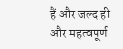हैं और जल्द ही और महत्वपूर्ण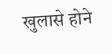खुलासे होने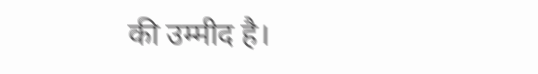की उम्मीद है।